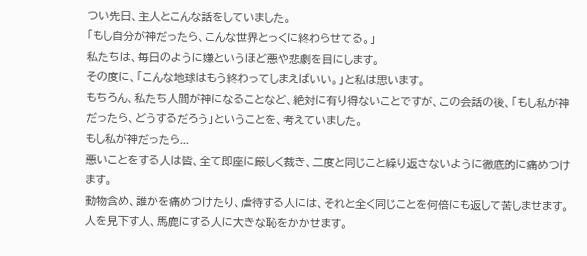つい先日、主人とこんな話をしていました。
「もし自分が神だったら、こんな世界とっくに終わらせてる。」
私たちは、毎日のように嫌というほど悪や悲劇を目にします。
その度に、「こんな地球はもう終わってしまえばいい。」と私は思います。
もちろん、私たち人間が神になることなど、絶対に有り得ないことですが、この会話の後、「もし私が神だったら、どうするだろう」ということを、考えていました。
もし私が神だったら...
悪いことをする人は皆、全て即座に厳しく裁き、二度と同じこと繰り返さないように徹底的に痛めつけます。
動物含め、誰かを痛めつけたり、虐待する人には、それと全く同じことを何倍にも返して苦しませます。
人を見下す人、馬鹿にする人に大きな恥をかかせます。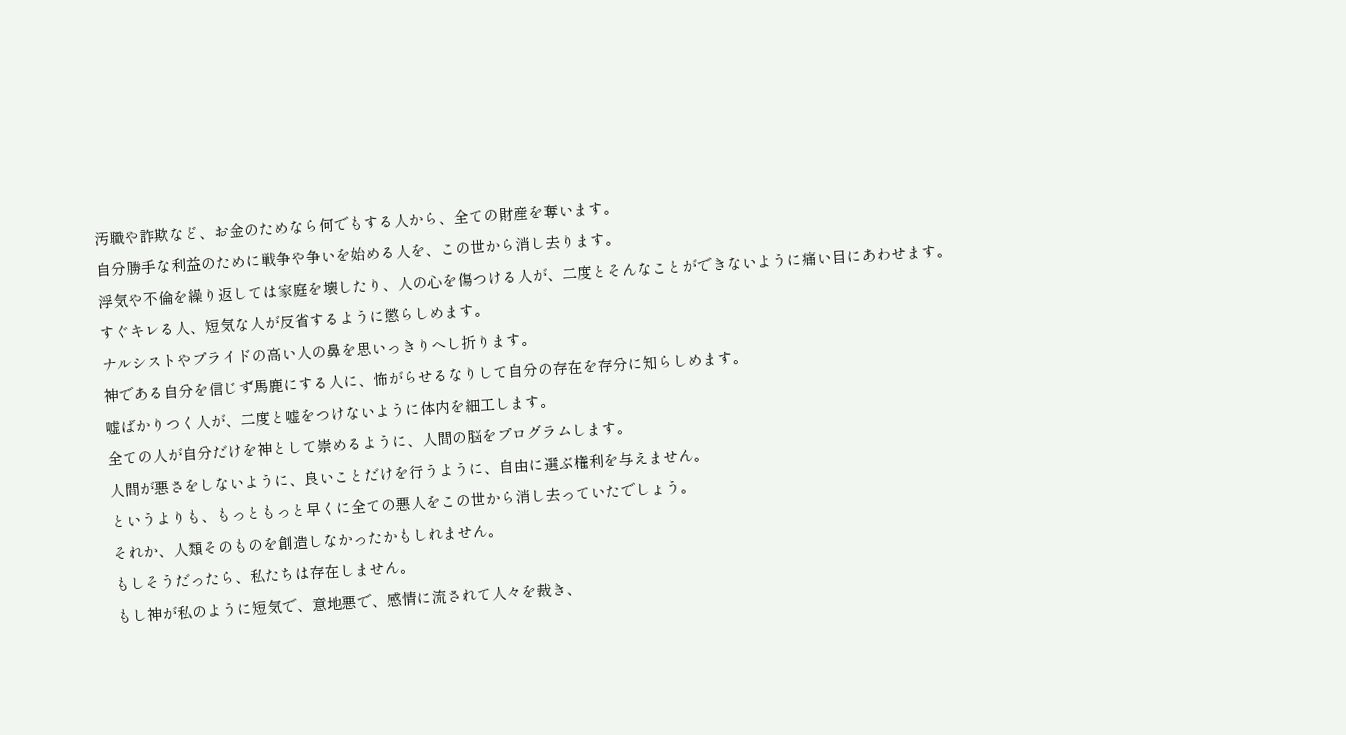汚職や詐欺など、お金のためなら何でもする人から、全ての財産を奪います。
自分勝手な利益のために戦争や争いを始める人を、この世から消し去ります。
浮気や不倫を繰り返しては家庭を壊したり、人の心を傷つける人が、二度とそんなことができないように痛い目にあわせます。
すぐキレる人、短気な人が反省するように懲らしめます。
ナルシストやプライドの高い人の鼻を思いっきりへし折ります。
神である自分を信じず馬鹿にする人に、怖がらせるなりして自分の存在を存分に知らしめます。
嘘ばかりつく人が、二度と嘘をつけないように体内を細工します。
全ての人が自分だけを神として崇めるように、人間の脳をプログラムします。
人間が悪さをしないように、良いことだけを行うように、自由に選ぶ権利を与えません。
というよりも、もっともっと早くに全ての悪人をこの世から消し去っていたでしょう。
それか、人類そのものを創造しなかったかもしれません。
もしそうだったら、私たちは存在しません。
もし神が私のように短気で、意地悪で、感情に流されて人々を裁き、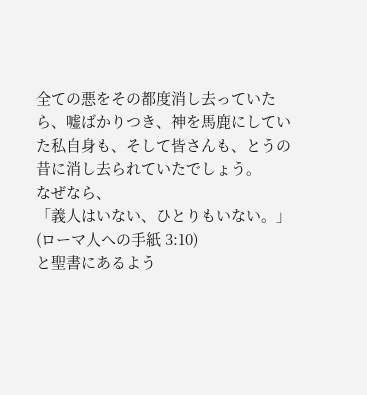全ての悪をその都度消し去っていたら、嘘ばかりつき、神を馬鹿にしていた私自身も、そして皆さんも、とうの昔に消し去られていたでしょう。
なぜなら、
「義人はいない、ひとりもいない。」(ローマ人への手紙 3:10)
と聖書にあるよう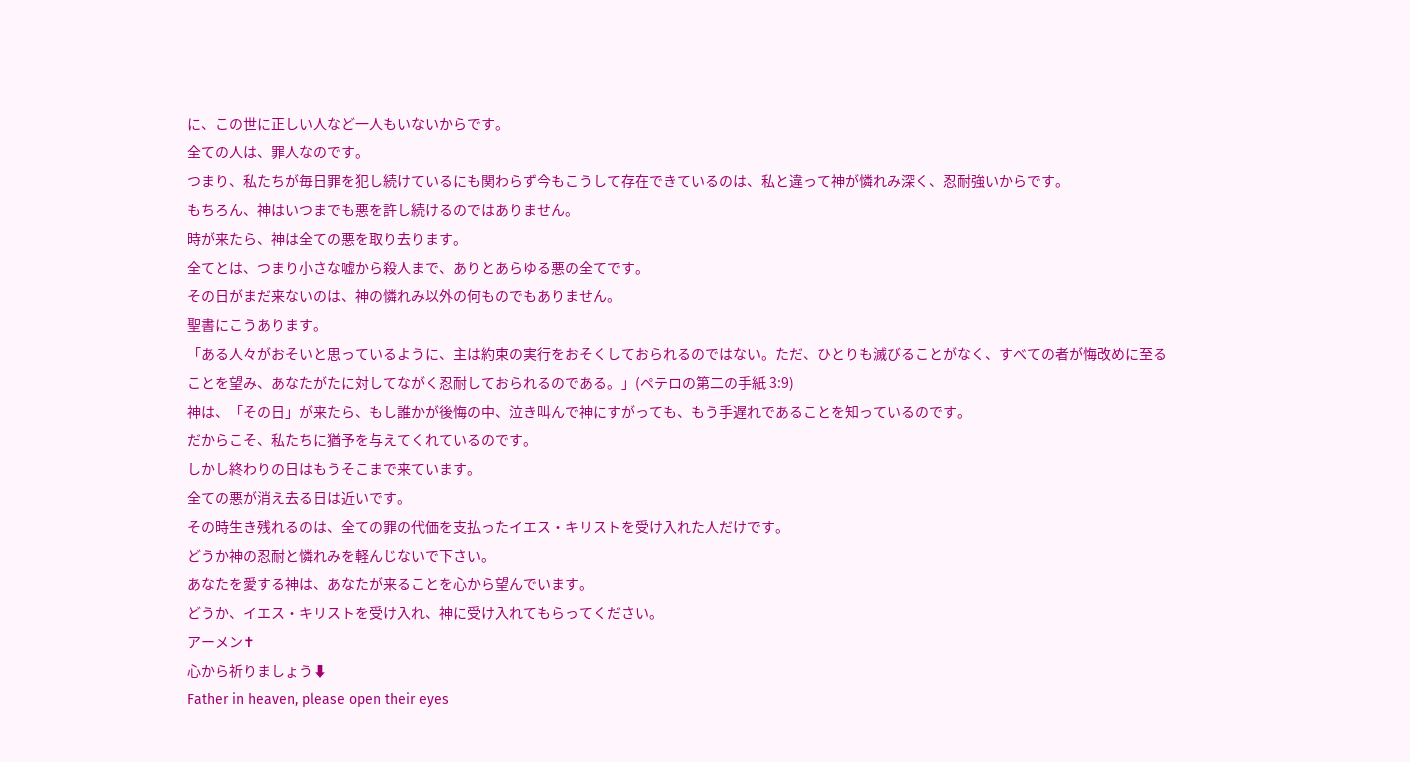に、この世に正しい人など一人もいないからです。
全ての人は、罪人なのです。
つまり、私たちが毎日罪を犯し続けているにも関わらず今もこうして存在できているのは、私と違って神が憐れみ深く、忍耐強いからです。
もちろん、神はいつまでも悪を許し続けるのではありません。
時が来たら、神は全ての悪を取り去ります。
全てとは、つまり小さな嘘から殺人まで、ありとあらゆる悪の全てです。
その日がまだ来ないのは、神の憐れみ以外の何ものでもありません。
聖書にこうあります。
「ある人々がおそいと思っているように、主は約束の実行をおそくしておられるのではない。ただ、ひとりも滅びることがなく、すべての者が悔改めに至ることを望み、あなたがたに対してながく忍耐しておられるのである。」(ペテロの第二の手紙 3:9)
神は、「その日」が来たら、もし誰かが後悔の中、泣き叫んで神にすがっても、もう手遅れであることを知っているのです。
だからこそ、私たちに猶予を与えてくれているのです。
しかし終わりの日はもうそこまで来ています。
全ての悪が消え去る日は近いです。
その時生き残れるのは、全ての罪の代価を支払ったイエス・キリストを受け入れた人だけです。
どうか神の忍耐と憐れみを軽んじないで下さい。
あなたを愛する神は、あなたが来ることを心から望んでいます。
どうか、イエス・キリストを受け入れ、神に受け入れてもらってください。
アーメン✝
心から祈りましょう⬇
Father in heaven, please open their eyes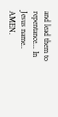and lead them to repentance... In Jesus name.. AMEN.